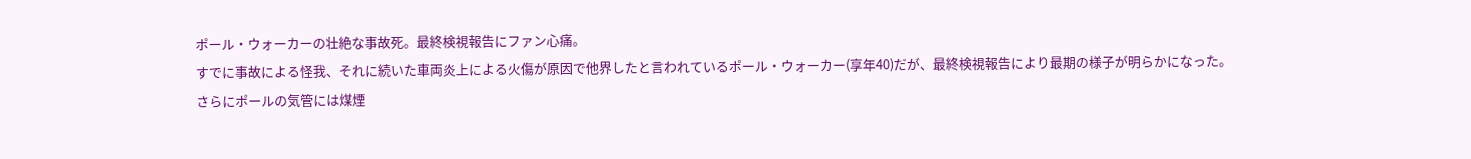ポール・ウォーカーの壮絶な事故死。最終検視報告にファン心痛。
すでに事故による怪我、それに続いた車両炎上による火傷が原因で他界したと言われているポール・ウォーカー(享年40)だが、最終検視報告により最期の様子が明らかになった。
さらにポールの気管には煤煙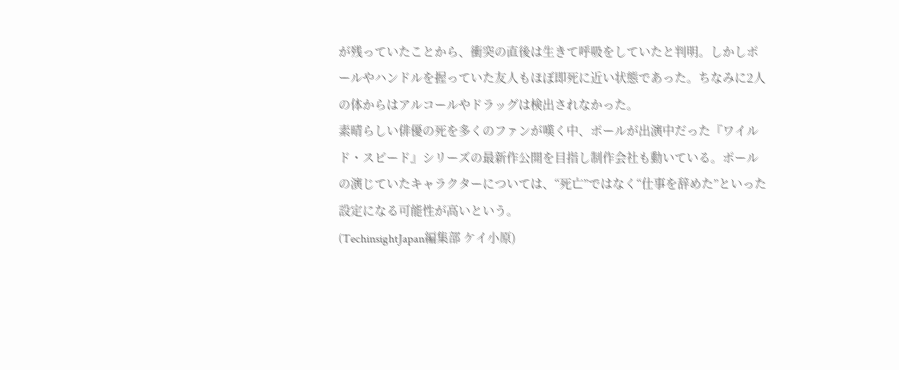が残っていたことから、衝突の直後は生きて呼吸をしていたと判明。しかしポールやハンドルを握っていた友人もほぼ即死に近い状態であった。ちなみに2人の体からはアルコールやドラッグは検出されなかった。
素晴らしい俳優の死を多くのファンが嘆く中、ポールが出演中だった『ワイルド・スピード』シリーズの最新作公開を目指し制作会社も動いている。ポールの演じていたキャラクターについては、“死亡”ではなく“仕事を辞めた”といった設定になる可能性が高いという。
(TechinsightJapan編集部 ケイ小原)